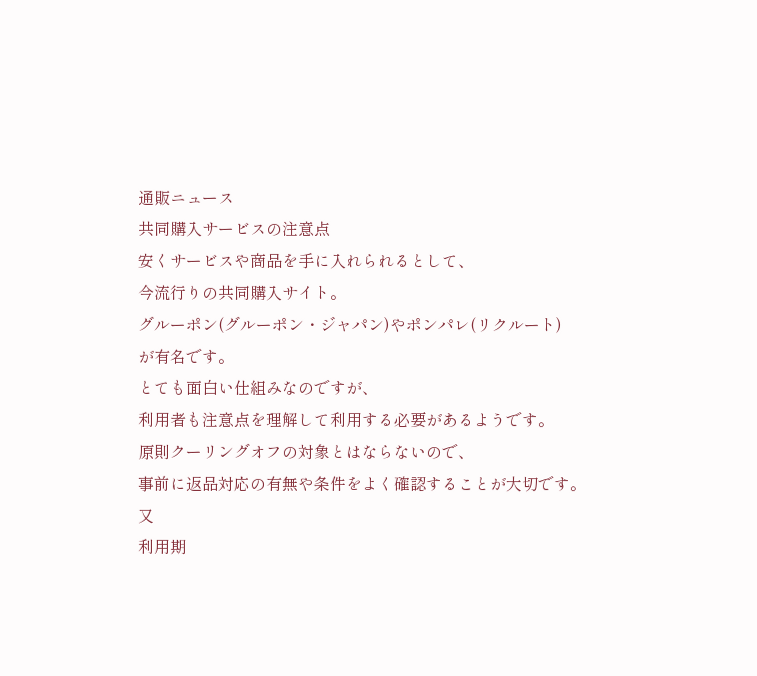通販ニュース
共同購入サービスの注意点
安くサービスや商品を手に入れられるとして、
今流行りの共同購入サイト。
グルーポン(グルーポン・ジャパン)やポンパレ(リクルート)
が有名です。
とても面白い仕組みなのですが、
利用者も注意点を理解して利用する必要があるようです。
原則クーリングオフの対象とはならないので、
事前に返品対応の有無や条件をよく確認することが大切です。
又
利用期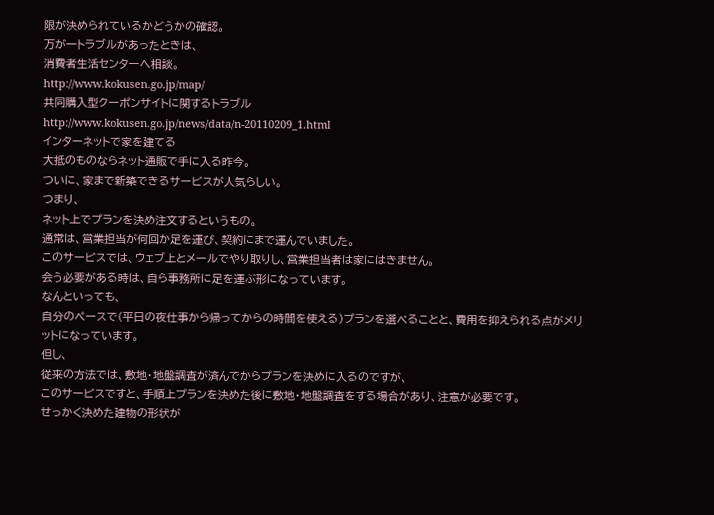限が決められているかどうかの確認。
万が一トラブルがあったときは、
消費者生活センターへ相談。
http://www.kokusen.go.jp/map/
共同購入型クーポンサイトに関するトラブル
http://www.kokusen.go.jp/news/data/n-20110209_1.html
インターネットで家を建てる
大抵のものならネット通販で手に入る昨今。
ついに、家まで新築できるサービスが人気らしい。
つまり、
ネット上でプランを決め注文するというもの。
通常は、営業担当が何回か足を運び、契約にまで運んでいました。
このサービスでは、ウェブ上とメールでやり取りし、営業担当者は家にはきません。
会う必要がある時は、自ら事務所に足を運ぶ形になっています。
なんといっても、
自分のペースで(平日の夜仕事から帰ってからの時間を使える)プランを選べることと、費用を抑えられる点がメリットになっています。
但し、
従来の方法では、敷地・地盤調査が済んでからプランを決めに入るのですが、
このサービスですと、手順上プランを決めた後に敷地・地盤調査をする場合があり、注意が必要です。
せっかく決めた建物の形状が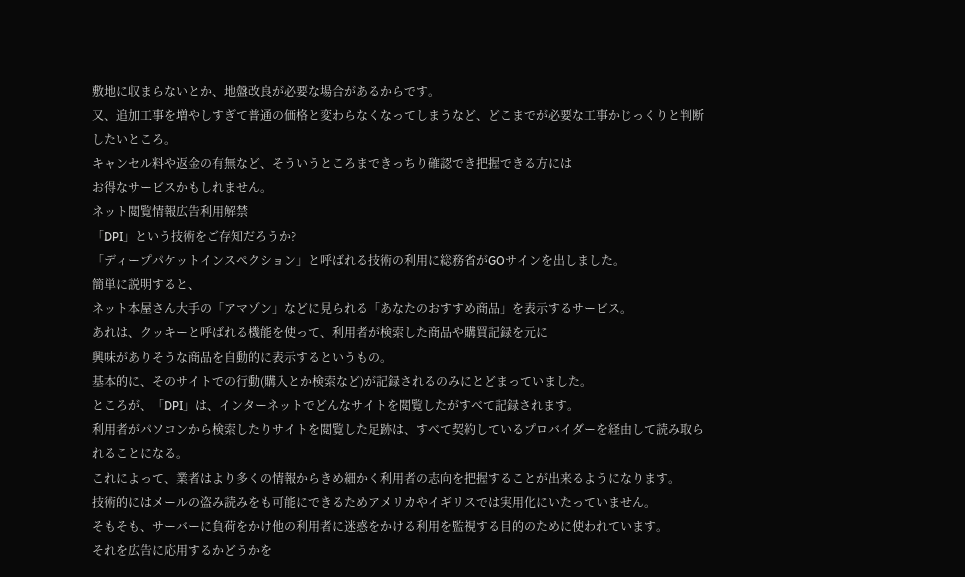敷地に収まらないとか、地盤改良が必要な場合があるからです。
又、追加工事を増やしすぎて普通の価格と変わらなくなってしまうなど、どこまでが必要な工事かじっくりと判断したいところ。
キャンセル料や返金の有無など、そういうところまできっちり確認でき把握できる方には
お得なサービスかもしれません。
ネット閲覧情報広告利用解禁
「DPI」という技術をご存知だろうか?
「ディープパケットインスぺクション」と呼ばれる技術の利用に総務省がGOサインを出しました。
簡単に説明すると、
ネット本屋さん大手の「アマゾン」などに見られる「あなたのおすすめ商品」を表示するサービス。
あれは、クッキーと呼ばれる機能を使って、利用者が検索した商品や購買記録を元に
興味がありそうな商品を自動的に表示するというもの。
基本的に、そのサイトでの行動(購入とか検索など)が記録されるのみにとどまっていました。
ところが、「DPI」は、インターネットでどんなサイトを閲覧したがすべて記録されます。
利用者がパソコンから検索したりサイトを閲覧した足跡は、すべて契約しているプロバイダーを経由して読み取られることになる。
これによって、業者はより多くの情報からきめ細かく利用者の志向を把握することが出来るようになります。
技術的にはメールの盗み読みをも可能にできるためアメリカやイギリスでは実用化にいたっていません。
そもそも、サーバーに負荷をかけ他の利用者に迷惑をかける利用を監視する目的のために使われています。
それを広告に応用するかどうかを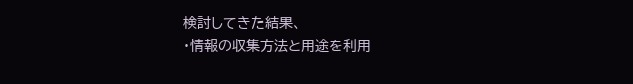検討してきた結果、
・情報の収集方法と用途を利用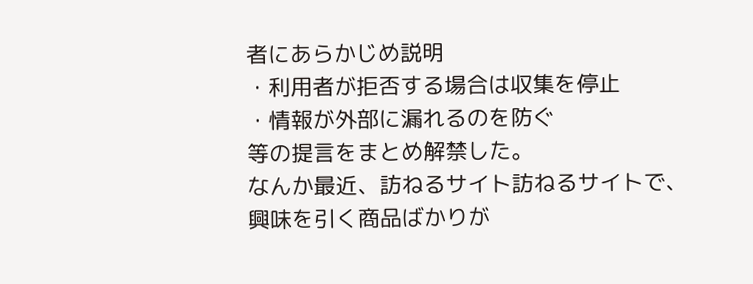者にあらかじめ説明
・利用者が拒否する場合は収集を停止
・情報が外部に漏れるのを防ぐ
等の提言をまとめ解禁した。
なんか最近、訪ねるサイト訪ねるサイトで、興味を引く商品ばかりが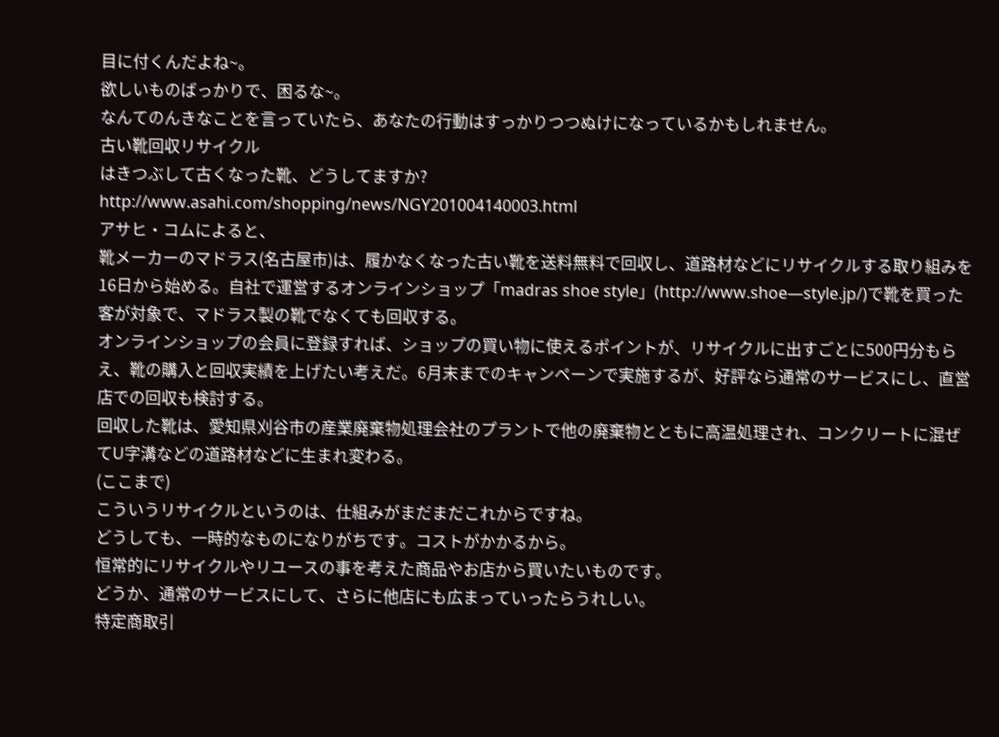目に付くんだよね~。
欲しいものばっかりで、困るな~。
なんてのんきなことを言っていたら、あなたの行動はすっかりつつぬけになっているかもしれません。
古い靴回収リサイクル
はきつぶして古くなった靴、どうしてますか?
http://www.asahi.com/shopping/news/NGY201004140003.html
アサヒ・コムによると、
靴メーカーのマドラス(名古屋市)は、履かなくなった古い靴を送料無料で回収し、道路材などにリサイクルする取り組みを16日から始める。自社で運営するオンラインショップ「madras shoe style」(http://www.shoe―style.jp/)で靴を買った客が対象で、マドラス製の靴でなくても回収する。
オンラインショップの会員に登録すれば、ショップの買い物に使えるポイントが、リサイクルに出すごとに500円分もらえ、靴の購入と回収実績を上げたい考えだ。6月末までのキャンペーンで実施するが、好評なら通常のサービスにし、直営店での回収も検討する。
回収した靴は、愛知県刈谷市の産業廃棄物処理会社のプラントで他の廃棄物とともに高温処理され、コンクリートに混ぜてU字溝などの道路材などに生まれ変わる。
(ここまで)
こういうリサイクルというのは、仕組みがまだまだこれからですね。
どうしても、一時的なものになりがちです。コストがかかるから。
恒常的にリサイクルやリユースの事を考えた商品やお店から買いたいものです。
どうか、通常のサービスにして、さらに他店にも広まっていったらうれしい。
特定商取引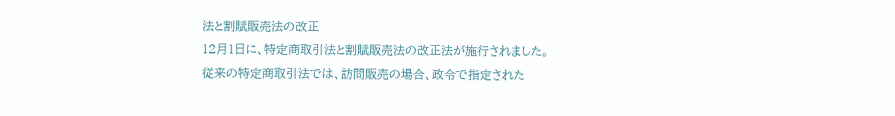法と割賦販売法の改正
12月1日に、特定商取引法と割賦販売法の改正法が施行されました。
従来の特定商取引法では、訪問販売の場合、政令で指定された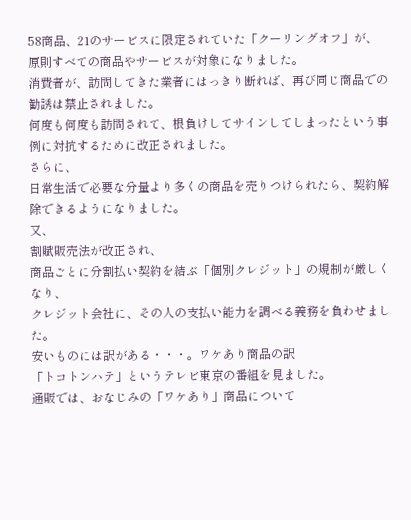58商品、21のサービスに限定されていた「クーリングオフ」が、
原則すべての商品やサービスが対象になりました。
消費者が、訪問してきた業者にはっきり断れば、再び同じ商品での勧誘は禁止されました。
何度も何度も訪問されて、根負けしてサインしてしまったという事例に対抗するために改正されました。
さらに、
日常生活で必要な分量より多くの商品を売りつけられたら、契約解除できるようになりました。
又、
割賦販売法が改正され、
商品ごとに分割払い契約を結ぶ「個別クレジット」の規制が厳しくなり、
クレジット会社に、その人の支払い能力を調べる義務を負わせました。
安いものには訳がある・・・。ワケあり商品の訳
「トコトンハテ」というテレビ東京の番組を見ました。
通販では、おなじみの「ワケあり」商品について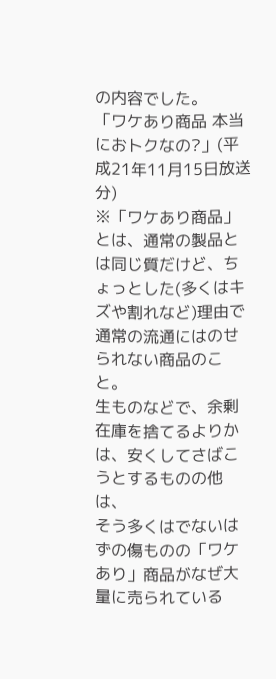の内容でした。
「ワケあり商品 本当におトクなの?」(平成21年11月15日放送分)
※「ワケあり商品」とは、通常の製品とは同じ質だけど、ちょっとした(多くはキズや割れなど)理由で通常の流通にはのせられない商品のこと。
生ものなどで、余剰在庫を捨てるよりかは、安くしてさばこうとするものの他は、
そう多くはでないはずの傷ものの「ワケあり」商品がなぜ大量に売られている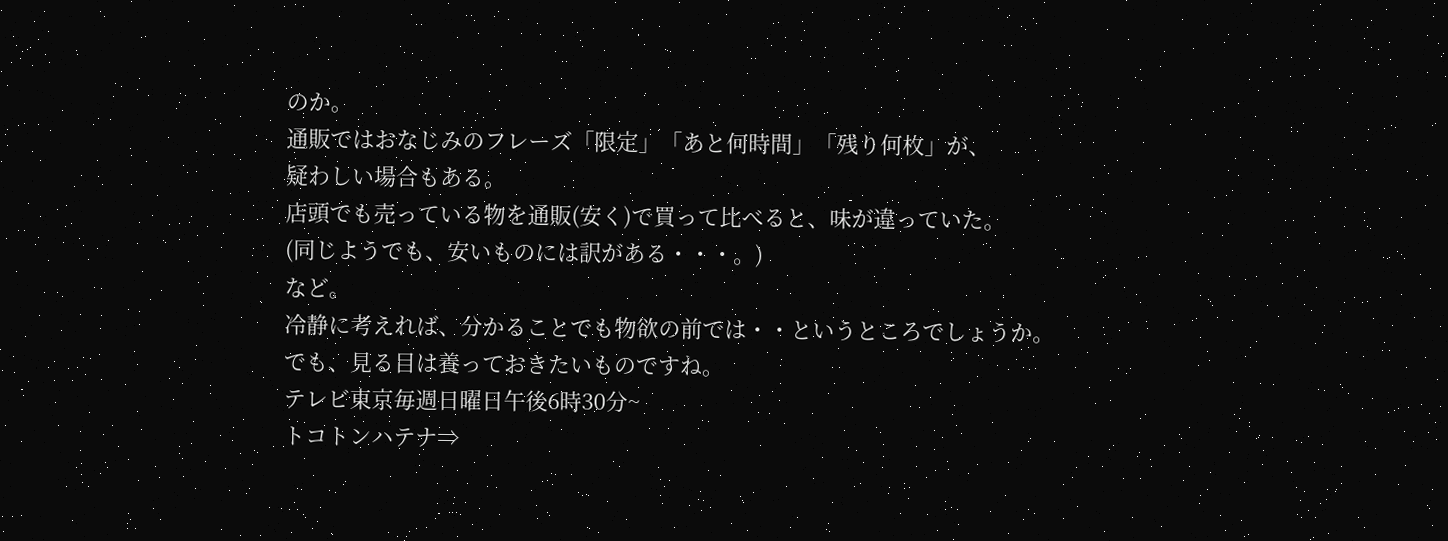のか。
通販ではおなじみのフレーズ「限定」「あと何時間」「残り何枚」が、
疑わしい場合もある。
店頭でも売っている物を通販(安く)で買って比べると、味が違っていた。
(同じようでも、安いものには訳がある・・・。)
など。
冷静に考えれば、分かることでも物欲の前では・・というところでしょうか。
でも、見る目は養っておきたいものですね。
テレビ東京毎週日曜日午後6時30分~
トコトンハテナ⇒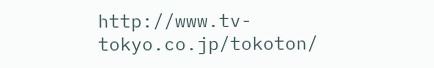http://www.tv-tokyo.co.jp/tokoton/